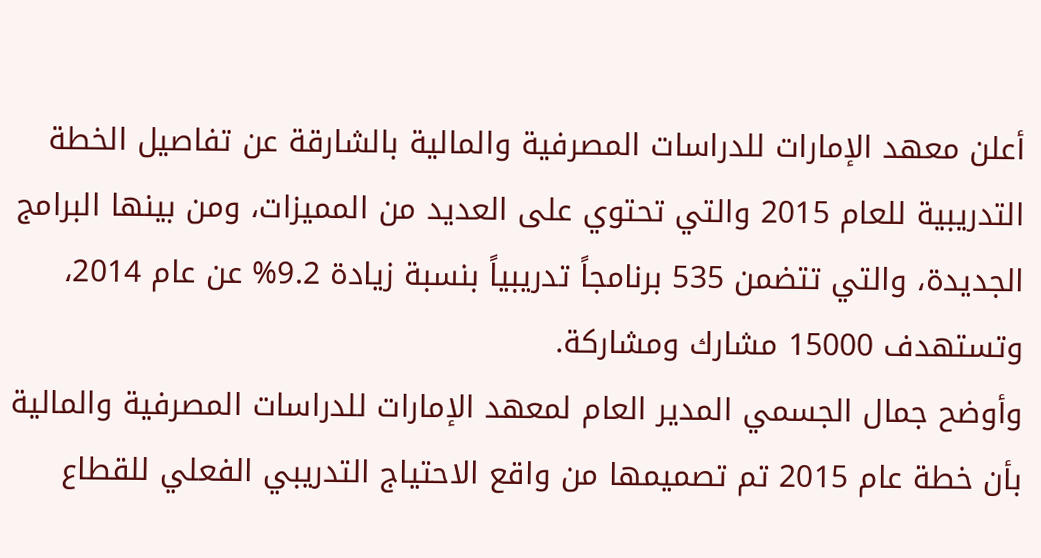أعلن معهد الإمارات للدراسات المصرفية والمالية بالشارقة عن تفاصيل الخطة التدريبية للعام 2015 والتي تحتوي على العديد من المميزات، ومن بينها البرامج الجديدة، والتي تتضمن 535 برنامجاً تدريبياً بنسبة زيادة 9.2% عن عام 2014، وتستهدف 15000 مشارك ومشاركة.
وأوضح جمال الجسمي المدير العام لمعهد الإمارات للدراسات المصرفية والمالية بأن خطة عام 2015 تم تصميمها من واقع الاحتياج التدريبي الفعلي للقطاع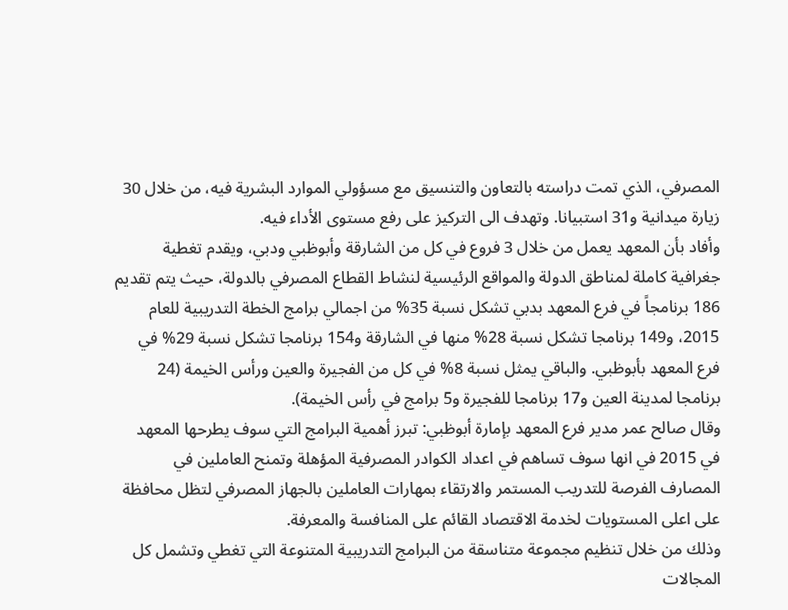المصرفي، الذي تمت دراسته بالتعاون والتنسيق مع مسؤولي الموارد البشرية فيه، من خلال 30 زيارة ميدانية و31 استبيانا. وتهدف الى التركيز على رفع مستوى الأداء فيه.
وأفاد بأن المعهد يعمل من خلال 3 فروع في كل من الشارقة وأبوظبي ودبي، ويقدم تغطية جغرافية كاملة لمناطق الدولة والمواقع الرئيسية لنشاط القطاع المصرفي بالدولة، حيث يتم تقديم 186 برنامجاً في فرع المعهد بدبي تشكل نسبة 35% من اجمالي برامج الخطة التدريبية للعام 2015، و149 برنامجا تشكل نسبة 28% منها في الشارقة و154 برنامجا تشكل نسبة 29% في فرع المعهد بأبوظبي. والباقي يمثل نسبة 8% في كل من الفجيرة والعين ورأس الخيمة (24 برنامجا لمدينة العين و17 برنامجا للفجيرة و5 برامج في رأس الخيمة).
وقال صالح عمر مدير فرع المعهد بإمارة أبوظبي: تبرز أهمية البرامج التي سوف يطرحها المعهد في 2015 في انها سوف تساهم في اعداد الكوادر المصرفية المؤهلة وتمنح العاملين في المصارف الفرصة للتدريب المستمر والارتقاء بمهارات العاملين بالجهاز المصرفي لتظل محافظة على اعلى المستويات لخدمة الاقتصاد القائم على المنافسة والمعرفة.
وذلك من خلال تنظيم مجموعة متناسقة من البرامج التدريبية المتنوعة التي تغطي وتشمل كل المجالات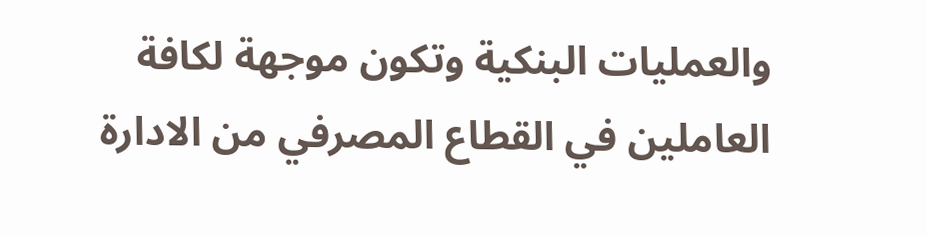والعمليات البنكية وتكون موجهة لكافة العاملين في القطاع المصرفي من الادارة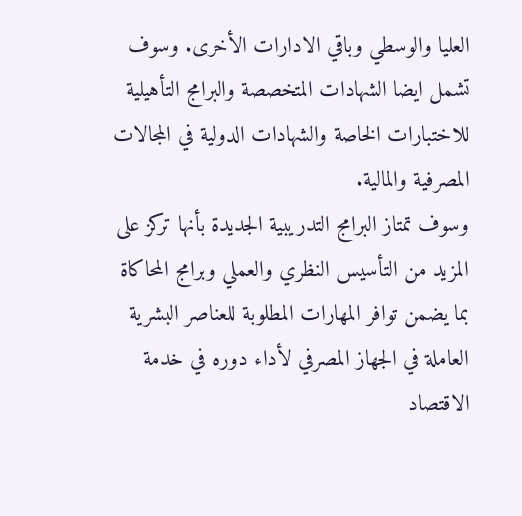العليا والوسطي وباقي الادارات الأخرى. وسوف تشمل ايضا الشهادات المتخصصة والبرامج التأهيلية للاختبارات الخاصة والشهادات الدولية في المجالات المصرفية والمالية.
وسوف تمتاز البرامج التدريبية الجديدة بأنها تركز على المزيد من التأسيس النظري والعملي وبرامج المحاكاة بما يضمن توافر المهارات المطلوبة للعناصر البشرية العاملة في الجهاز المصرفي لأداء دوره في خدمة الاقتصاد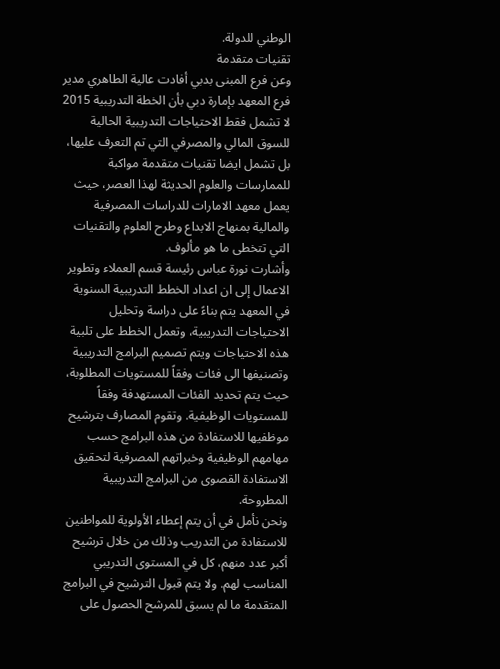الوطني للدولة.
تقنيات متقدمة
وعن فرع المبنى بدبي أفادت عالية الطاهري مدير فرع المعهد بإمارة دبي بأن الخطة التدريبية 2015 لا تشمل فقط الاحتياجات التدريبية الحالية للسوق المالي والمصرفي التي تم التعرف عليها، بل تشمل ايضا تقنيات متقدمة مواكبة للممارسات والعلوم الحديثة لهذا العصر، حيث يعمل معهد الامارات للدراسات المصرفية والمالية بمنهاج الابداع وطرح العلوم والتقنيات التي تتخطى ما هو مألوف.
وأشارت نورة عباس رئيسة قسم العملاء وتطوير الاعمال إلى ان اعداد الخطط التدريبية السنوية في المعهد يتم بناءً على دراسة وتحليل الاحتياجات التدريبية، وتعمل الخطط على تلبية هذه الاحتياجات ويتم تصميم البرامج التدريبية وتصنيفها الى فئات وفقاً للمستويات المطلوبة، حيث يتم تحديد الفئات المستهدفة وفقاً للمستويات الوظيفية. وتقوم المصارف بترشيح موظفيها للاستفادة من هذه البرامج حسب مهامهم الوظيفية وخبراتهم المصرفية لتحقيق الاستفادة القصوى من البرامج التدريبية المطروحة.
ونحن نأمل في أن يتم إعطاء الأولوية للمواطنين للاستفادة من التدريب وذلك من خلال ترشيح أكبر عدد منهم، كل في المستوى التدريبي المناسب لهم. ولا يتم قبول الترشيح في البرامج المتقدمة ما لم يسبق للمرشح الحصول على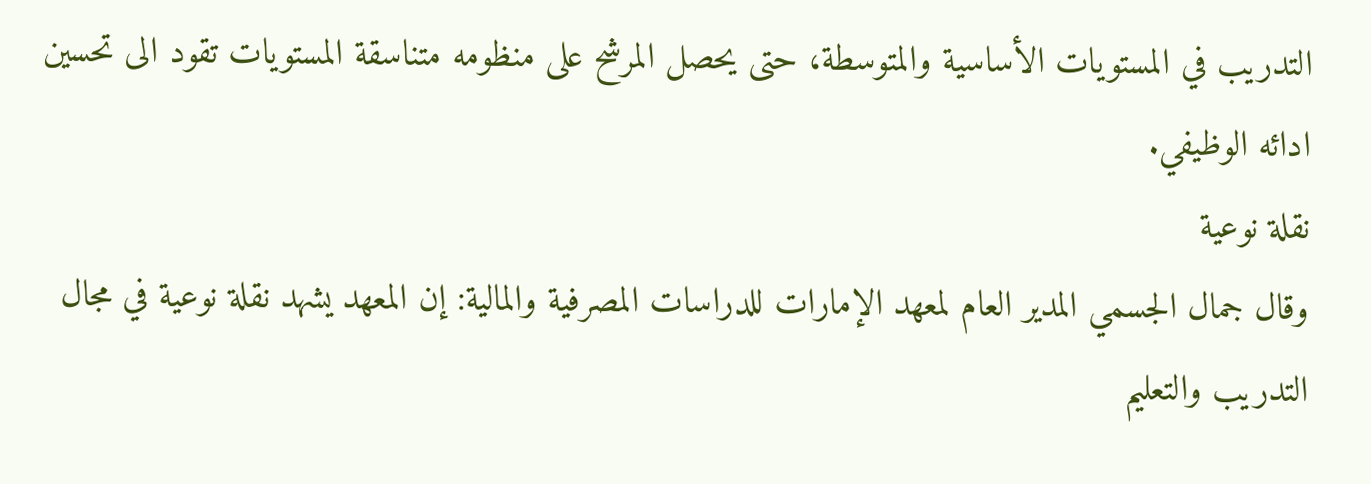التدريب في المستويات الأساسية والمتوسطة، حتى يحصل المرشح على منظومه متناسقة المستويات تقود الى تحسين ادائه الوظيفي.
نقلة نوعية
وقال جمال الجسمي المدير العام لمعهد الإمارات للدراسات المصرفية والمالية: إن المعهد يشهد نقلة نوعية في مجال التدريب والتعليم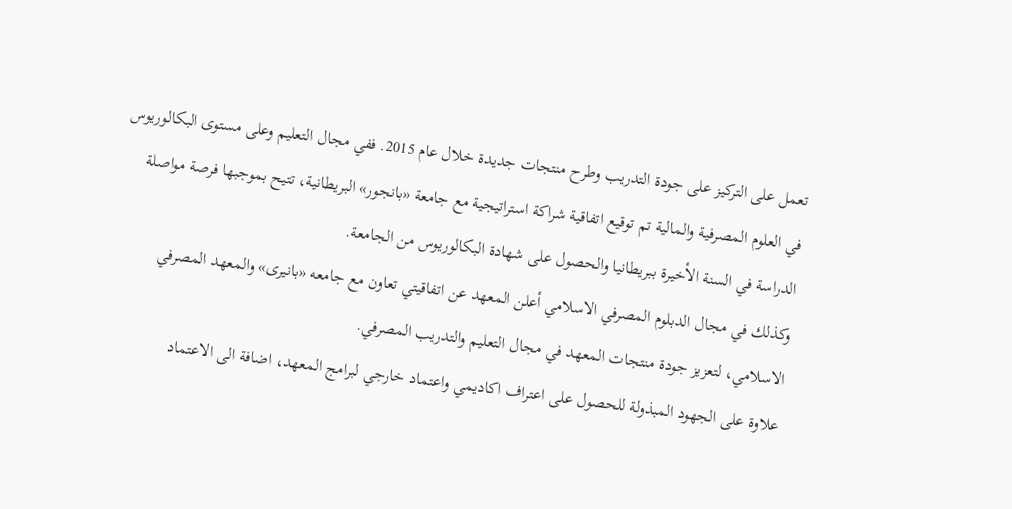تعمل على التركيز على جودة التدريب وطرح منتجات جديدة خلال عام 2015. ففي مجال التعليم وعلى مستوى البكالوريوس في العلوم المصرفية والمالية تم توقيع اتفاقية شراكة استراتيجية مع جامعة «بانجور» البريطانية، تتيح بموجبها فرصة مواصلة الدراسة في السنة الأخيرة ببريطانيا والحصول على شهادة البكالوريوس من الجامعة.
وكذلك في مجال الدبلوم المصرفي الاسلامي أعلن المعهد عن اتفاقيتي تعاون مع جامعه «بانيرى» والمعهد المصرفي الاسلامي، لتعزيز جودة منتجات المعهد في مجال التعليم والتدريب المصرفي.
علاوة على الجهود المبذولة للحصول على اعتراف اكاديمي واعتماد خارجي لبرامج المعهد، اضافة الى الاعتماد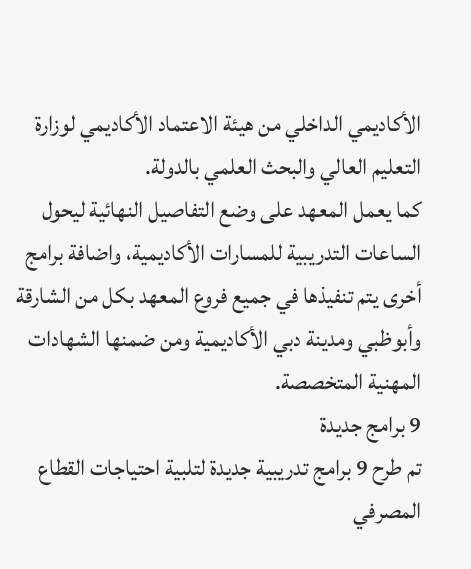الأكاديمي الداخلي من هيئة الاعتماد الأكاديمي لوزارة التعليم العالي والبحث العلمي بالدولة.
كما يعمل المعهد على وضع التفاصيل النهائية ليحول الساعات التدريبية للمسارات الأكاديمية، واضافة برامج أخرى يتم تنفيذها في جميع فروع المعهد بكل من الشارقة وأبوظبي ومدينة دبي الأكاديمية ومن ضمنها الشهادات المهنية المتخصصة.
9 برامج جديدة
تم طرح 9 برامج تدريبية جديدة لتلبية احتياجات القطاع المصرفي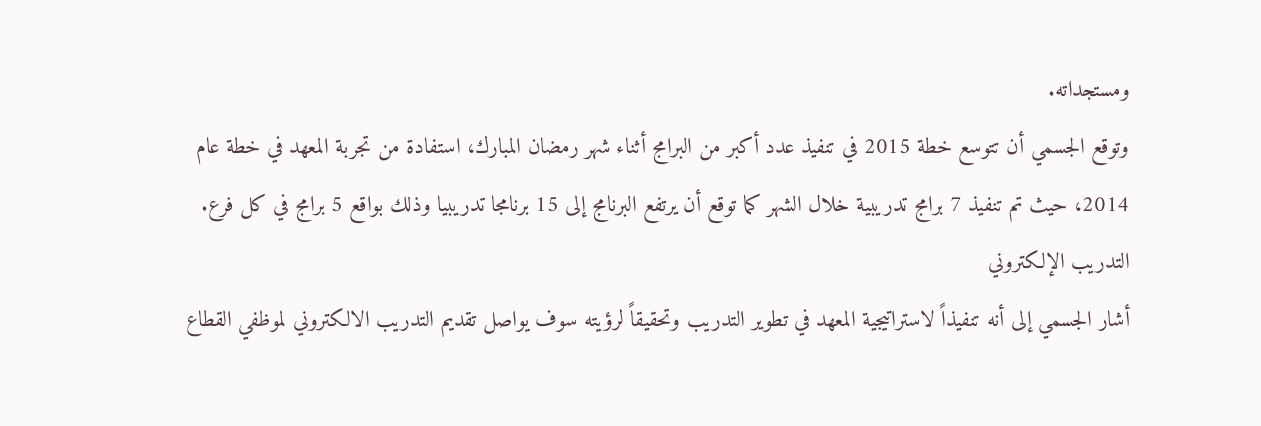ومستجداته.
وتوقع الجسمي أن تتوسع خطة 2015 في تنفيذ عدد أكبر من البرامج أثناء شهر رمضان المبارك، استفادة من تجربة المعهد في خطة عام 2014، حيث تم تنفيذ 7 برامج تدريبية خلال الشهر كما توقع أن يرتفع البرنامج إلى 15 برنامجا تدريبيا وذلك بواقع 5 برامج في كل فرع.
التدريب الإلكتروني
أشار الجسمي إلى أنه تنفيذاً لاستراتيجية المعهد في تطوير التدريب وتحقيقاً لرؤيته سوف يواصل تقديم التدريب الالكتروني لموظفي القطاع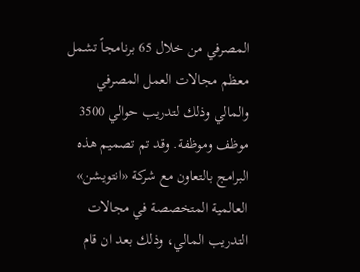المصرفي من خلال 65 برنامجاً تشمل معظم مجالات العمل المصرفي والمالي وذلك لتدريب حوالي 3500 موظف وموظفة. وقد تم تصميم هذه البرامج بالتعاون مع شركة «انتويشن» العالمية المتخصصة في مجالات التدريب المالي، وذلك بعد ان قام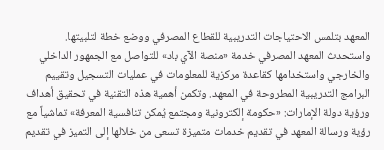المعهد بتلمس الاحتياجات التدريبية للقطاع المصرفي ووضع خطة لتلبيتها.
واستحدث المعهد المصرفي خدمة «منصة الآي باد» للتواصل مع الجمهور الداخلي والخارجي واستخدامها كقاعدة مركزية للمعلومات في عمليات التسجيل وتقييم البرامج التدريبية المطروحة في المعهد. وتكمن أهمية هذه التقنية في تحقيق أهداف ورؤية دولة الإمارات: «حكومة إلكترونية ومجتمع يُمكن تنافسية المعرفة» تماشياً مع رؤية ورسالة المعهد في تقديم خدمات متميزة تسعى من خلالها إلى التميز في تقديم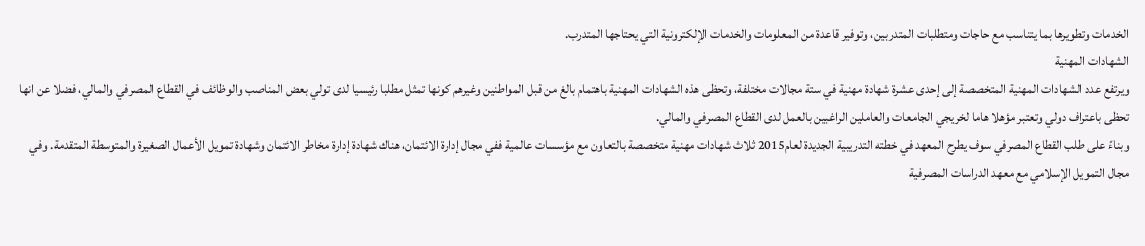الخدمات وتطويرها بما يتناسب مع حاجات ومتطلبات المتدربين، وتوفير قاعدة من المعلومات والخدمات الإلكترونية التي يحتاجها المتدرب.
الشهادات المهنية
ويرتفع عدد الشهادات المهنية المتخصصة إلى إحدى عشرة شهادة مهنية في ستة مجالات مختلفة، وتحظى هذه الشهادات المهنية باهتمام بالغ من قبل المواطنين وغيرهم كونها تمثل مطلبا رئيسيا لدى تولي بعض المناصب والوظائف في القطاع المصرفي والمالي، فضلا عن انها تحظى باعتراف دولي وتعتبر مؤهلا هاما لخريجي الجامعات والعاملين الراغبين بالعمل لدى القطاع المصرفي والمالي.
وبناءً على طلب القطاع المصرفي سوف يطرح المعهد في خطته التدريبية الجديدة لعام2015 ثلاث شهادات مهنية متخصصة بالتعاون مع مؤسسات عالمية ففي مجال إدارة الائتمان، هناك شهادة إدارة مخاطر الائتمان وشهادة تمويل الأعمال الصغيرة والمتوسطة المتقدمة. وفي مجال التمويل الإسلامي مع معهد الدراسات المصرفية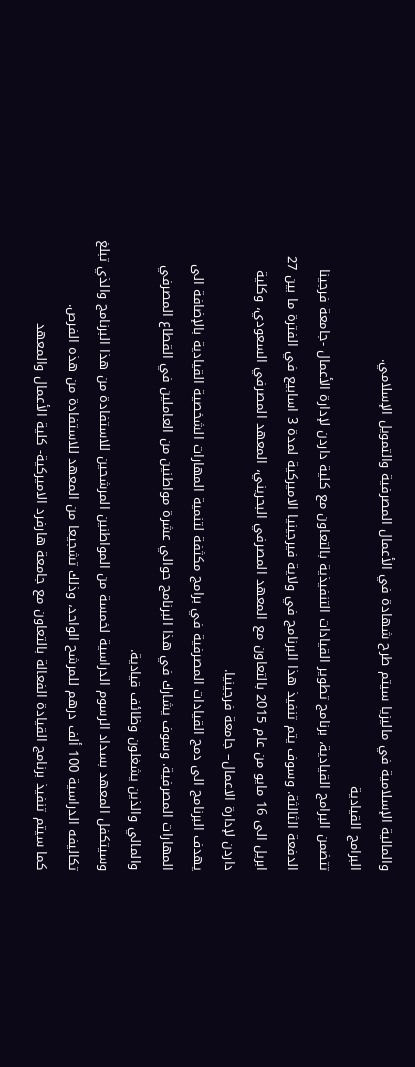والمالية الإسلامية في ماليزيا سيتم طرح شهادة في الأعمال المصرفية والتمويل الإسلامي.
البرامج القيادية
تتضمن البرامج القيادية، برنامج تطوير القيادات التنفيذية بالتعاون مع كلية داردن لإدارة الأعمال -جامعة فرجينا الدفعة الثالثة. وسوف يتم تنفيذ هذا البرنامج في ولاية فيرجينيا الاميركية لمدة 3 اسابيع في الفترة ما بين 27 ابريل الى 16 مايو من عام 2015 بالتعاون مع المعهد المصرفي البحريني، المعهد المصرفي السعودي، وكلية داردن لإدارة الاعمال– جامعة فرجينيا.
يهدف البرنامج الى دمج القيادات المصرفية في برامج مكثفة لتنمية المهارات الشخصية القيادية بالإضافة الى المهارات المصرفية. وسوف يشارك في هذا البرنامج حوالي عشرة مواطنين من العاملين في القطاع المصرفي والمالي والذين يشغلون وظائف قيادية.
وسيتكفل المعهد بسداد الرسوم الدراسية لخمسة من المواطنين المرشحين للاستفادة من هذا البرنامج والذي تبلغ تكاليفه الدراسية 100 ألف درهم للمرشح الواحد، وذلك تشجيعا من المعهد للاستفادة من هذه الفرص.
كما سيتم تنفيذ برنامج القيادة الفعالة بالتعاون مع جامعة هارفرد الاميركية- كلية الأعمال والمعهد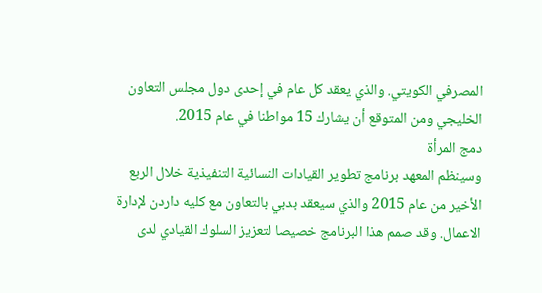المصرفي الكويتي. والذي يعقد كل عام في إحدى دول مجلس التعاون الخليجي ومن المتوقع أن يشارك 15 مواطنا في عام 2015.
دمج المرأة
وسينظم المعهد برنامج تطوير القيادات النسائية التنفيذية خلال الربع الأخير من عام 2015 والذي سيعقد بدبي بالتعاون مع كليه داردن لإدارة الاعمال. وقد صمم هذا البرنامج خصيصا لتعزيز السلوك القيادي لدى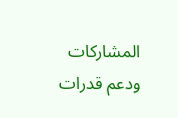المشاركات ودعم قدرات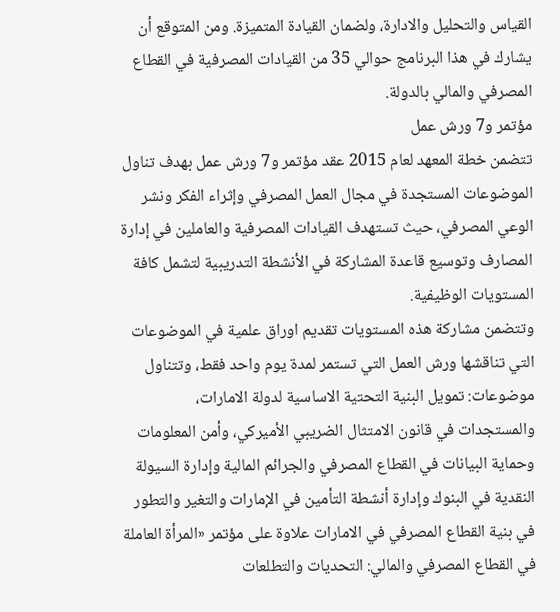القياس والتحليل والادارة، ولضمان القيادة المتميزة. ومن المتوقع أن يشارك في هذا البرنامج حوالي 35 من القيادات المصرفية في القطاع المصرفي والمالي بالدولة.
مؤتمر و7 ورش عمل
تتضمن خطة المعهد لعام 2015 عقد مؤتمر و7 ورش عمل بهدف تناول الموضوعات المستجدة في مجال العمل المصرفي وإثراء الفكر ونشر الوعي المصرفي، حيث تستهدف القيادات المصرفية والعاملين في إدارة المصارف وتوسيع قاعدة المشاركة في الأنشطة التدريبية لتشمل كافة المستويات الوظيفية.
وتتضمن مشاركة هذه المستويات تقديم اوراق علمية في الموضوعات التي تناقشها ورش العمل التي تستمر لمدة يوم واحد فقط، وتتناول موضوعات: تمويل البنية التحتية الاساسية لدولة الامارات، والمستجدات في قانون الامتثال الضريبي الأميركي، وأمن المعلومات وحماية البيانات في القطاع المصرفي والجرائم المالية وإدارة السيولة النقدية في البنوك وإدارة أنشطة التأمين في الإمارات والتغير والتطور في بنية القطاع المصرفي في الامارات علاوة على مؤتمر «المرأة العاملة في القطاع المصرفي والمالي: التحديات والتطلعات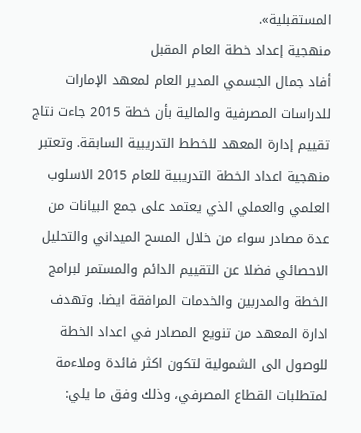المستقبلية».
منهجية إعداد خطة العام المقبل
أفاد جمال الجسمي المدير العام لمعهد الإمارات للدراسات المصرفية والمالية بأن خطة 2015 جاءت نتاج تقييم إدارة المعهد للخطط التدريبية السابقة. وتعتبر منهجية اعداد الخطة التدريبية للعام 2015 الاسلوب العلمي والعملي الذي يعتمد على جمع البيانات من عدة مصادر سواء من خلال المسح الميداني والتحليل الاحصائي فضلا عن التقييم الدائم والمستمر لبرامج الخطة والمدربين والخدمات المرافقة ايضا. وتهدف ادارة المعهد من تنويع المصادر في اعداد الخطة للوصول الى الشمولية لتكون اكثر فائدة وملاءمة لمتطلبات القطاع المصرفي، وذلك وفق ما يلي: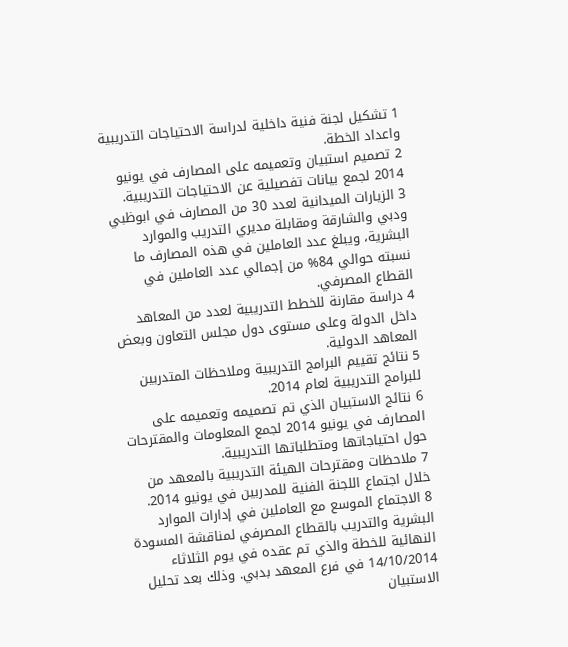1 تشكيل لجنة فنية داخلية لدراسة الاحتياجات التدريبية واعداد الخطة.
2 تصميم استبيان وتعميمه على المصارف في يونيو 2014 لجمع بيانات تفصيلية عن الاحتياجات التدريبية.
3 الزيارات الميدانية لعدد 30 من المصارف في ابوظبي ودبي والشارقة ومقابلة مديري التدريب والموارد البشرية، ويبلغ عدد العاملين في هذه المصارف ما نسبته حوالي 84% من إجمالي عدد العاملين في القطاع المصرفي.
4 دراسة مقارنة للخطط التدريبية لعدد من المعاهد داخل الدولة وعلى مستوى دول مجلس التعاون وبعض المعاهد الدولية.
5 نتائج تقييم البرامج التدريبية وملاحظات المتدربين للبرامج التدريبية لعام 2014.
6 نتائج الاستبيان الذي تم تصميمه وتعميمه على المصارف في يونيو 2014 لجمع المعلومات والمقترحات حول احتياجاتها ومتطلباتها التدريبية.
7 ملاحظات ومقترحات الهيئة التدريبية بالمعهد من خلال اجتماع اللجنة الفنية للمدربين في يونيو 2014.
8 الاجتماع الموسع مع العاملين في إدارات الموارد البشرية والتدريب بالقطاع المصرفي لمناقشة المسودة النهائية للخطة والذي تم عقده في يوم الثلاثاء 14/10/2014 في فرع المعهد بدبي. وذلك بعد تحليل الاستبيان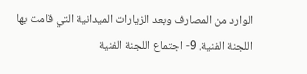الوارد من المصارف وبعد الزيارات الميدانية التي قامت بها اللجنة الفنية. 9- اجتماع اللجنة الفنية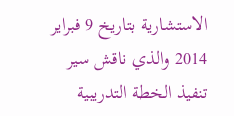الاستشارية بتاريخ 9 فبراير 2014 والذي ناقش سير تنفيذ الخطة التدريبية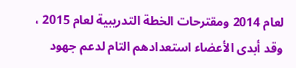لعام 2014 ومقترحات الخطة التدريبية لعام 2015 ، وقد أبدى الأعضاء استعدادهم التام لدعم جهود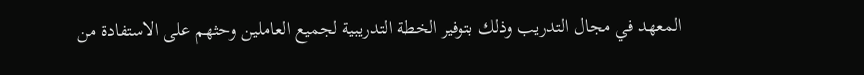المعهد في مجال التدريب وذلك بتوفير الخطة التدريبية لجميع العاملين وحثهم على الاستفادة من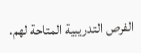الفرص التدريبية المتاحة لهم.